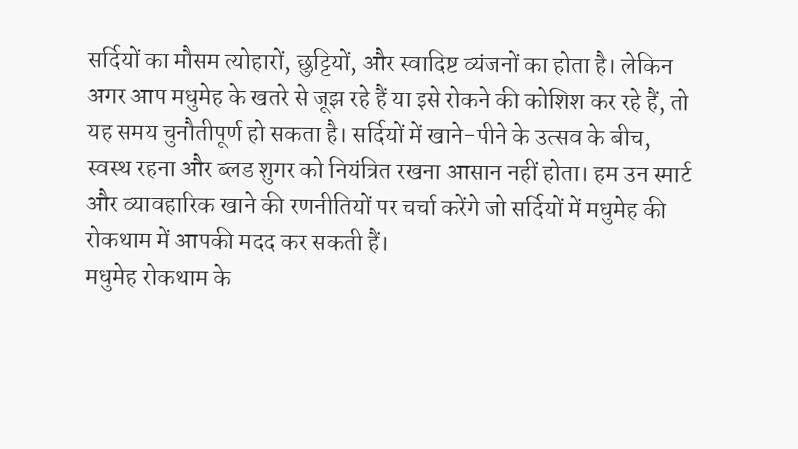सर्दियों का मौसम त्योहारों, छुट्टियों, और स्वादिष्ट व्यंजनों का होता है। लेकिन अगर आप मधुमेह के खतरे से जूझ रहे हैं या इसे रोकने की कोशिश कर रहे हैं, तो यह समय चुनौतीपूर्ण हो सकता है। सर्दियों में खाने-पीने के उत्सव के बीच, स्वस्थ रहना और ब्लड शुगर को नियंत्रित रखना आसान नहीं होता। हम उन स्मार्ट और व्यावहारिक खाने की रणनीतियों पर चर्चा करेंगे जो सर्दियों में मधुमेह की रोकथाम में आपकी मदद कर सकती हैं।
मधुमेह रोकथाम के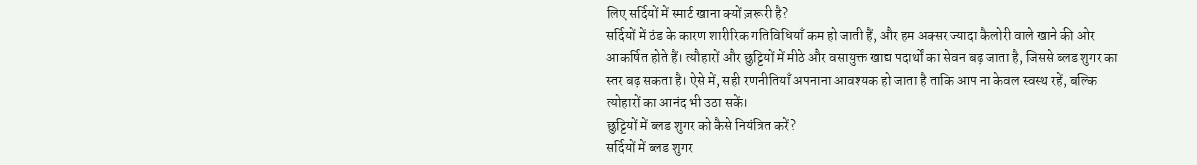लिए सर्दियों में स्मार्ट खाना क्यों ज़रूरी है?
सर्दियों में ठंड के कारण शारीरिक गतिविधियाँ कम हो जाती हैं, और हम अक्सर ज्यादा कैलोरी वाले खाने की ओर आकर्षित होते हैं। त्यौहारों और छुट्टियों में मीठे और वसायुक्त खाद्य पदार्थों का सेवन बढ़ जाता है, जिससे ब्लड शुगर का स्तर बढ़ सकता है। ऐसे में, सही रणनीतियाँ अपनाना आवश्यक हो जाता है ताकि आप ना केवल स्वस्थ रहें, बल्कि त्योहारों का आनंद भी उठा सकें।
छुट्टियों में ब्लड शुगर को कैसे नियंत्रित करें?
सर्दियों में ब्लड शुगर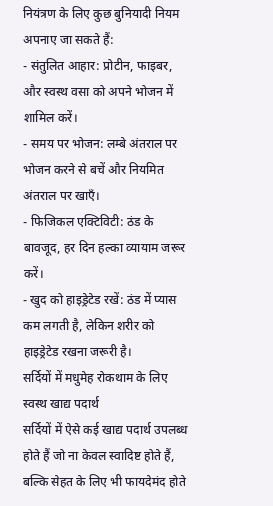नियंत्रण के लिए कुछ बुनियादी नियम अपनाए जा सकते हैं:
- संतुलित आहार: प्रोटीन, फाइबर, और स्वस्थ वसा को अपने भोजन में शामिल करें।
- समय पर भोजन: लम्बे अंतराल पर भोजन करने से बचें और नियमित अंतराल पर खाएँ।
- फिजिकल एक्टिविटी: ठंड के बावजूद, हर दिन हल्का व्यायाम जरूर करें।
- खुद को हाइड्रेटेड रखें: ठंड में प्यास कम लगती है, लेकिन शरीर को हाइड्रेटेड रखना जरूरी है।
सर्दियों में मधुमेह रोकथाम के लिए स्वस्थ खाद्य पदार्थ
सर्दियों में ऐसे कई खाद्य पदार्थ उपलब्ध होते हैं जो ना केवल स्वादिष्ट होते हैं, बल्कि सेहत के लिए भी फायदेमंद होते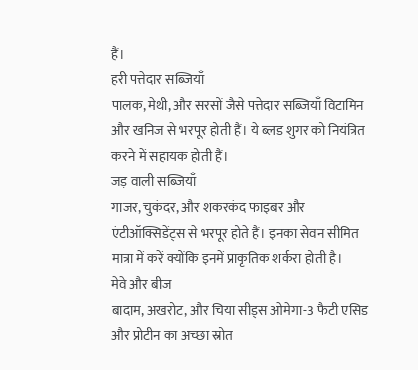हैं।
हरी पत्तेदार सब्जियाँ
पालक, मेथी, और सरसों जैसे पत्तेदार सब्जियाँ विटामिन और खनिज से भरपूर होती हैं। ये ब्लड शुगर को नियंत्रित करने में सहायक होती हैं।
जड़ वाली सब्जियाँ
गाजर, चुकंदर, और शकरकंद फाइबर और एंटीऑक्सिडेंट्स से भरपूर होते हैं। इनका सेवन सीमित मात्रा में करें क्योंकि इनमें प्राकृतिक शर्करा होती है।
मेवे और बीज
बादाम, अखरोट, और चिया सीड्स ओमेगा-3 फैटी एसिड और प्रोटीन का अच्छा स्रोत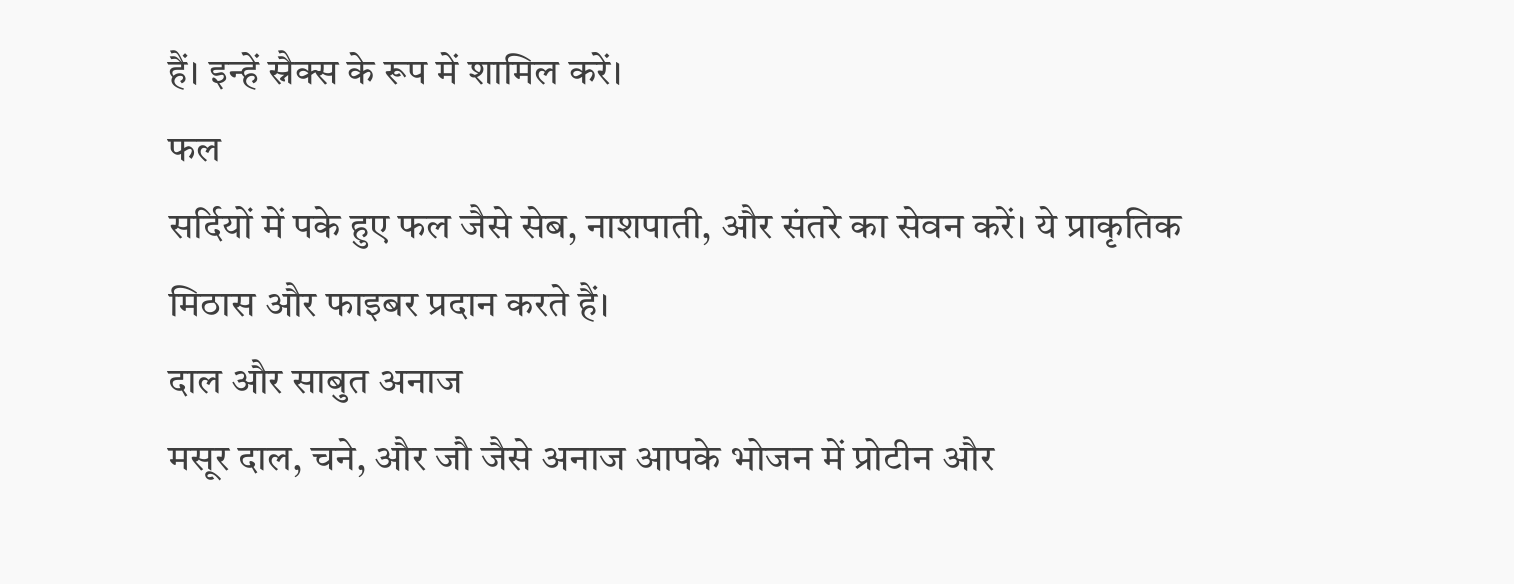हैं। इन्हें स्नैक्स के रूप में शामिल करें।
फल
सर्दियों में पके हुए फल जैसे सेब, नाशपाती, और संतरे का सेवन करें। ये प्राकृतिक मिठास और फाइबर प्रदान करते हैं।
दाल और साबुत अनाज
मसूर दाल, चने, और जौ जैसे अनाज आपके भोजन में प्रोटीन और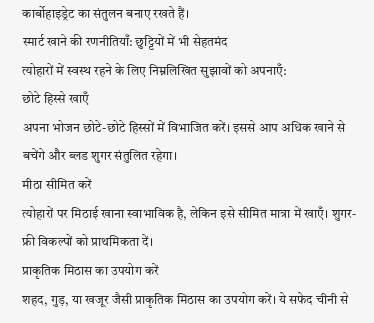कार्बोहाइड्रेट का संतुलन बनाए रखते हैं।
स्मार्ट खाने की रणनीतियाँ: छुट्टियों में भी सेहतमंद
त्योहारों में स्वस्थ रहने के लिए निम्नलिखित सुझावों को अपनाएँ:
छोटे हिस्से खाएँ
अपना भोजन छोटे-छोटे हिस्सों में विभाजित करें। इससे आप अधिक खाने से बचेंगे और ब्लड शुगर संतुलित रहेगा।
मीठा सीमित करें
त्योहारों पर मिठाई खाना स्वाभाविक है, लेकिन इसे सीमित मात्रा में खाएँ। शुगर-फ्री विकल्पों को प्राथमिकता दें।
प्राकृतिक मिठास का उपयोग करें
शहद, गुड़, या खजूर जैसी प्राकृतिक मिठास का उपयोग करें। ये सफेद चीनी से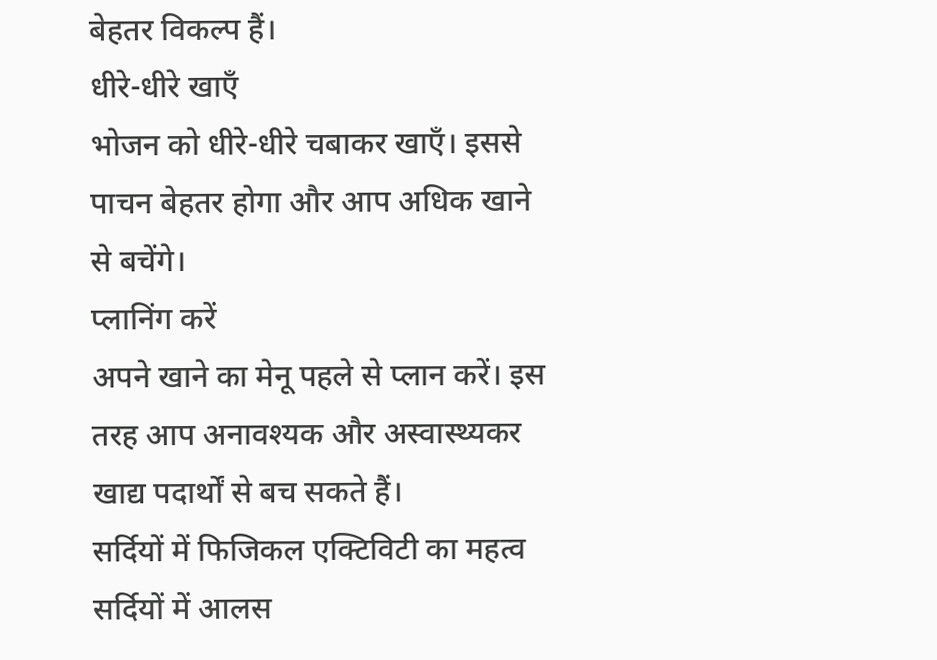बेहतर विकल्प हैं।
धीरे-धीरे खाएँ
भोजन को धीरे-धीरे चबाकर खाएँ। इससे पाचन बेहतर होगा और आप अधिक खाने से बचेंगे।
प्लानिंग करें
अपने खाने का मेनू पहले से प्लान करें। इस तरह आप अनावश्यक और अस्वास्थ्यकर खाद्य पदार्थों से बच सकते हैं।
सर्दियों में फिजिकल एक्टिविटी का महत्व
सर्दियों में आलस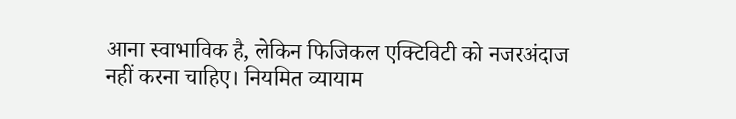आना स्वाभाविक है, लेकिन फिजिकल एक्टिविटी को नजरअंदाज नहीं करना चाहिए। नियमित व्यायाम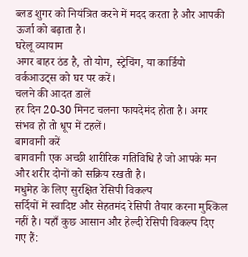ब्लड शुगर को नियंत्रित करने में मदद करता है और आपकी ऊर्जा को बढ़ाता है।
घरेलू व्यायाम
अगर बाहर ठंड है, तो योग, स्ट्रेचिंग, या कार्डियो वर्कआउट्स को घर पर करें।
चलने की आदत डालें
हर दिन 20-30 मिनट चलना फायदेमंद होता है। अगर संभव हो तो धूप में टहलें।
बागवानी करें
बागवानी एक अच्छी शारीरिक गतिविधि है जो आपके मन और शरीर दोनों को सक्रिय रखती है।
मधुमेह के लिए सुरक्षित रेसिपी विकल्प
सर्दियों में स्वादिष्ट और सेहतमंद रेसिपी तैयार करना मुश्किल नहीं है। यहाँ कुछ आसान और हेल्दी रेसिपी विकल्प दिए गए हैं: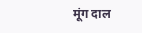मूंग दाल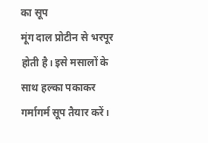का सूप
मूंग दाल प्रोटीन से भरपूर होती है। इसे मसालों के साथ हल्का पकाकर गर्मागर्म सूप तैयार करें।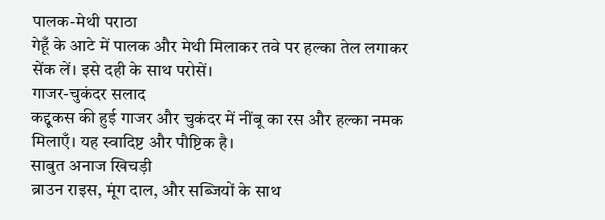पालक-मेथी पराठा
गेहूँ के आटे में पालक और मेथी मिलाकर तवे पर हल्का तेल लगाकर सेंक लें। इसे दही के साथ परोसें।
गाजर-चुकंदर सलाद
कद्दूकस की हुई गाजर और चुकंदर में नींबू का रस और हल्का नमक मिलाएँ। यह स्वादिष्ट और पौष्टिक है।
साबुत अनाज खिचड़ी
ब्राउन राइस, मूंग दाल, और सब्जियों के साथ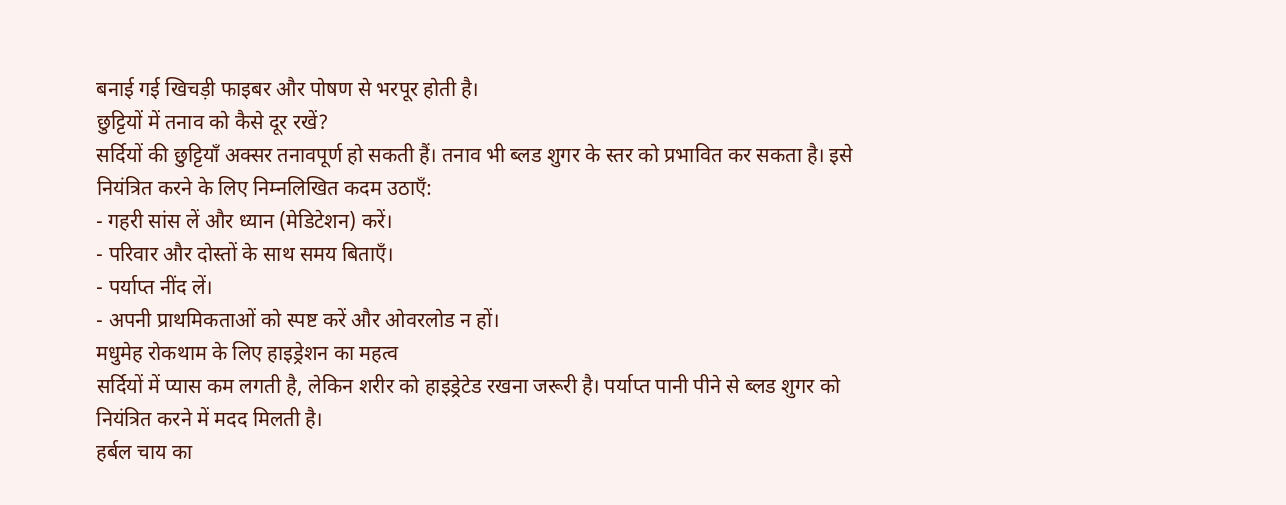बनाई गई खिचड़ी फाइबर और पोषण से भरपूर होती है।
छुट्टियों में तनाव को कैसे दूर रखें?
सर्दियों की छुट्टियाँ अक्सर तनावपूर्ण हो सकती हैं। तनाव भी ब्लड शुगर के स्तर को प्रभावित कर सकता है। इसे नियंत्रित करने के लिए निम्नलिखित कदम उठाएँ:
- गहरी सांस लें और ध्यान (मेडिटेशन) करें।
- परिवार और दोस्तों के साथ समय बिताएँ।
- पर्याप्त नींद लें।
- अपनी प्राथमिकताओं को स्पष्ट करें और ओवरलोड न हों।
मधुमेह रोकथाम के लिए हाइड्रेशन का महत्व
सर्दियों में प्यास कम लगती है, लेकिन शरीर को हाइड्रेटेड रखना जरूरी है। पर्याप्त पानी पीने से ब्लड शुगर को नियंत्रित करने में मदद मिलती है।
हर्बल चाय का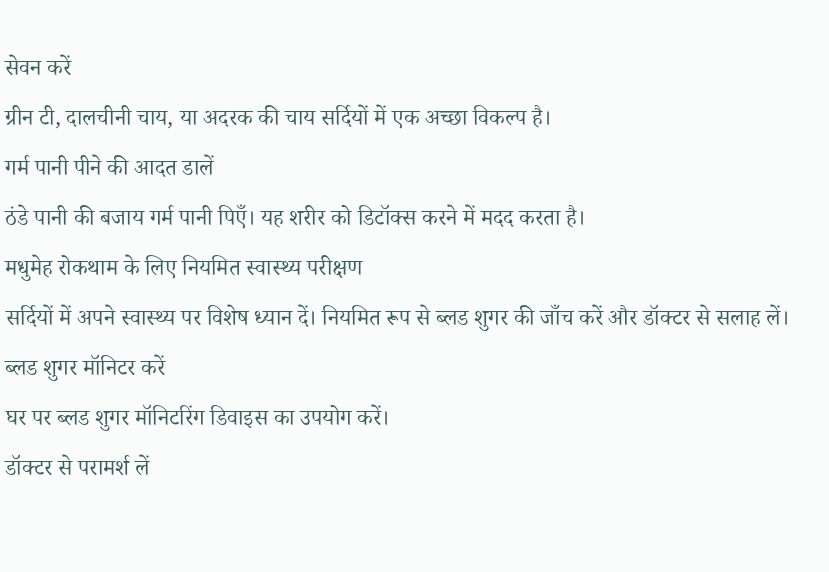सेवन करें
ग्रीन टी, दालचीनी चाय, या अदरक की चाय सर्दियों में एक अच्छा विकल्प है।
गर्म पानी पीने की आदत डालें
ठंडे पानी की बजाय गर्म पानी पिएँ। यह शरीर को डिटॉक्स करने में मदद करता है।
मधुमेह रोकथाम के लिए नियमित स्वास्थ्य परीक्षण
सर्दियों में अपने स्वास्थ्य पर विशेष ध्यान दें। नियमित रूप से ब्लड शुगर की जाँच करें और डॉक्टर से सलाह लें।
ब्लड शुगर मॉनिटर करें
घर पर ब्लड शुगर मॉनिटरिंग डिवाइस का उपयोग करें।
डॉक्टर से परामर्श लें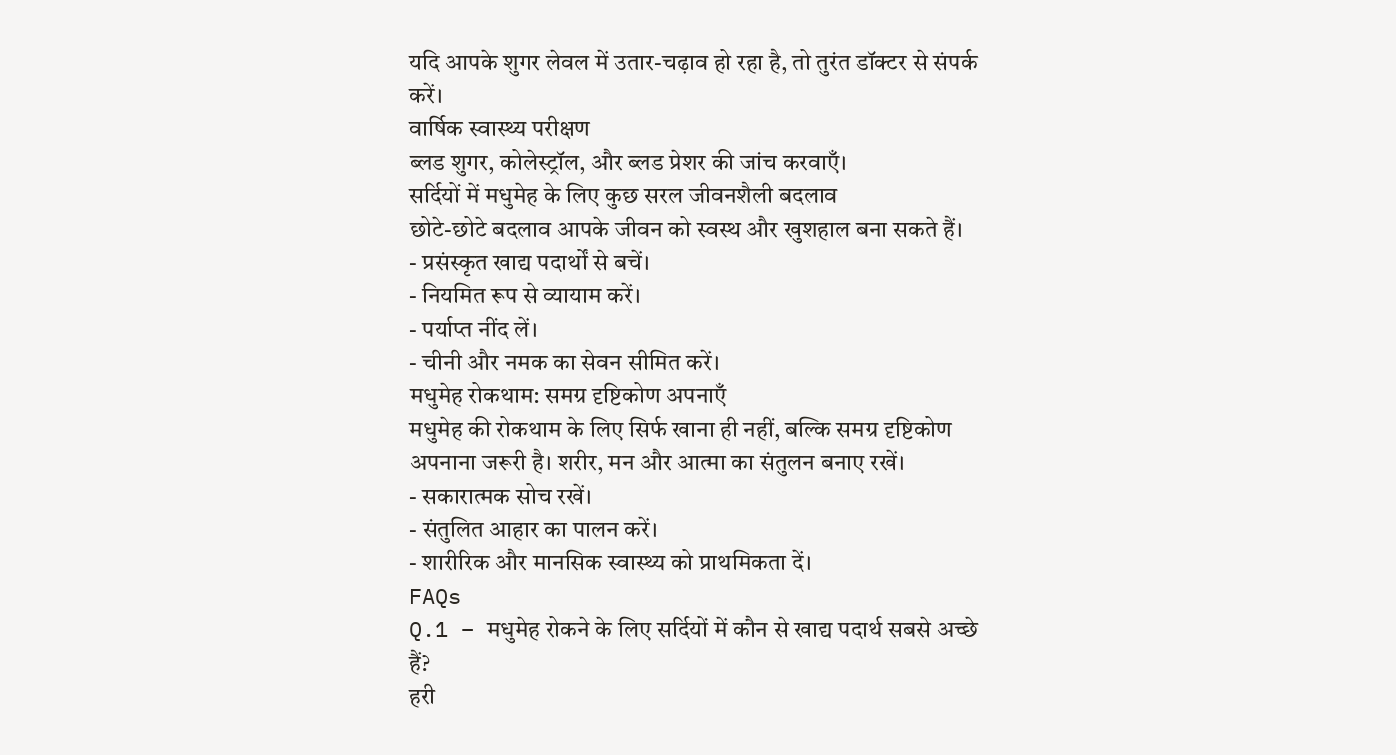यदि आपके शुगर लेवल में उतार-चढ़ाव हो रहा है, तो तुरंत डॉक्टर से संपर्क करें।
वार्षिक स्वास्थ्य परीक्षण
ब्लड शुगर, कोलेस्ट्रॉल, और ब्लड प्रेशर की जांच करवाएँ।
सर्दियों में मधुमेह के लिए कुछ सरल जीवनशैली बदलाव
छोटे-छोटे बदलाव आपके जीवन को स्वस्थ और खुशहाल बना सकते हैं।
- प्रसंस्कृत खाद्य पदार्थों से बचें।
- नियमित रूप से व्यायाम करें।
- पर्याप्त नींद लें।
- चीनी और नमक का सेवन सीमित करें।
मधुमेह रोकथाम: समग्र दृष्टिकोण अपनाएँ
मधुमेह की रोकथाम के लिए सिर्फ खाना ही नहीं, बल्कि समग्र दृष्टिकोण अपनाना जरूरी है। शरीर, मन और आत्मा का संतुलन बनाए रखें।
- सकारात्मक सोच रखें।
- संतुलित आहार का पालन करें।
- शारीरिक और मानसिक स्वास्थ्य को प्राथमिकता दें।
FAQs
Q.1 – मधुमेह रोकने के लिए सर्दियों में कौन से खाद्य पदार्थ सबसे अच्छे हैं?
हरी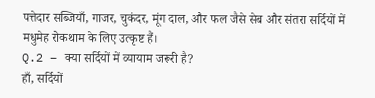पत्तेदार सब्जियाँ, गाजर, चुकंदर, मूंग दाल, और फल जैसे सेब और संतरा सर्दियों में मधुमेह रोकथाम के लिए उत्कृष्ट हैं।
Q.2 – क्या सर्दियों में व्यायाम जरूरी है?
हाँ, सर्दियों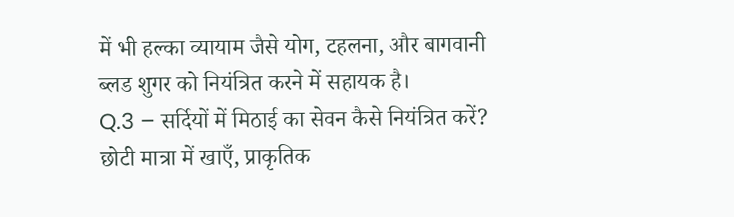में भी हल्का व्यायाम जैसे योग, टहलना, और बागवानी ब्लड शुगर को नियंत्रित करने में सहायक है।
Q.3 – सर्दियों में मिठाई का सेवन कैसे नियंत्रित करें?
छोटी मात्रा में खाएँ, प्राकृतिक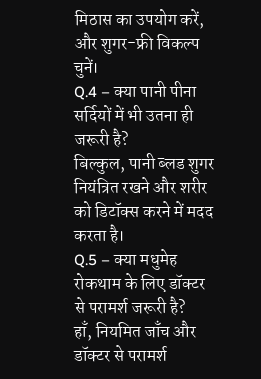मिठास का उपयोग करें, और शुगर-फ्री विकल्प चुनें।
Q.4 – क्या पानी पीना सर्दियों में भी उतना ही जरूरी है?
बिल्कुल, पानी ब्लड शुगर नियंत्रित रखने और शरीर को डिटॉक्स करने में मदद करता है।
Q.5 – क्या मधुमेह रोकथाम के लिए डॉक्टर से परामर्श जरूरी है?
हाँ, नियमित जाँच और डॉक्टर से परामर्श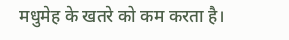मधुमेह के खतरे को कम करता है।